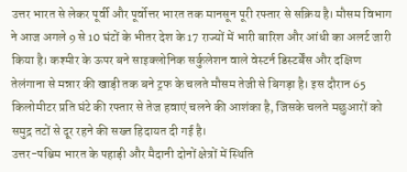उत्तर भारत से लेकर पूर्वी और पूर्वोत्तर भारत तक मानसून पूरी रफ्तार से सक्रिय है। मौसम विभाग ने आज अगले 9 से 10 घंटों के भीतर देश के 17 राज्यों में भारी बारिश और आंधी का अलर्ट जारी किया है। कश्मीर के ऊपर बने साइक्लोनिक सर्कुलेशन वाले वेस्टर्न डिस्टर्बेंस और दक्षिण तेलंगाना से मन्नार की खाड़ी तक बने ट्रफ के चलते मौसम तेजी से बिगड़ा है। इस दौरान 65 किलोमीटर प्रति घंटे की रफ्तार से तेज हवाएं चलने की आशंका है, जिसके चलते मछुआरों को समुद्र तटों से दूर रहने की सख्त हिदायत दी गई है।
उत्तर-पश्चिम भारत के पहाड़ी और मैदानी दोनों क्षेत्रों में स्थिति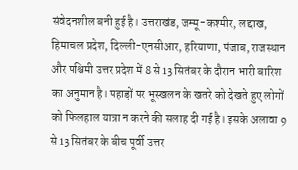संवेदनशील बनी हुई है। उत्तराखंड, जम्मू-कश्मीर, लद्दाख, हिमाचल प्रदेश, दिल्ली-एनसीआर, हरियाणा, पंजाब, राजस्थान और पश्चिमी उत्तर प्रदेश में 8 से 13 सितंबर के दौरान भारी बारिश का अनुमान है। पहाड़ों पर भूस्खलन के खतरे को देखते हुए लोगों को फिलहाल यात्रा न करने की सलाह दी गई है। इसके अलावा 9 से 13 सितंबर के बीच पूर्वी उत्तर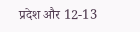प्रदेश और 12-13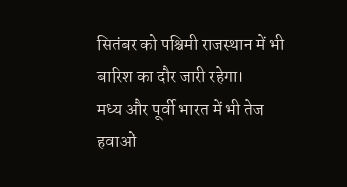सितंबर को पश्चिमी राजस्थान में भी बारिश का दौर जारी रहेगा।
मध्य और पूर्वी भारत में भी तेज हवाओं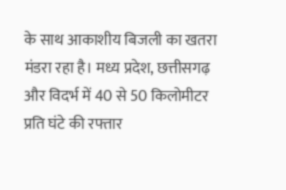के साथ आकाशीय बिजली का खतरा मंडरा रहा है। मध्य प्रदेश, छत्तीसगढ़ और विदर्भ में 40 से 50 किलोमीटर प्रति घंटे की रफ्तार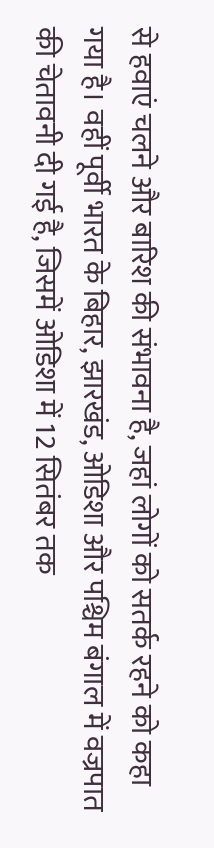से हवाएं चलने और बारिश की संभावना है, जहां लोगों को सतर्क रहने को कहा गया है। वहीं पूर्वी भारत के बिहार, झारखंड, ओडिशा और पश्चिम बंगाल में वज्रपात की चेतावनी दी गई है, जिसमें ओडिशा में 12 सितंबर तक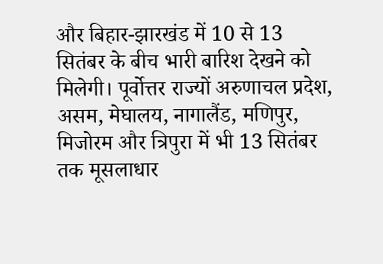और बिहार-झारखंड में 10 से 13 सितंबर के बीच भारी बारिश देखने को मिलेगी। पूर्वोत्तर राज्यों अरुणाचल प्रदेश, असम, मेघालय, नागालैंड, मणिपुर, मिजोरम और त्रिपुरा में भी 13 सितंबर तक मूसलाधार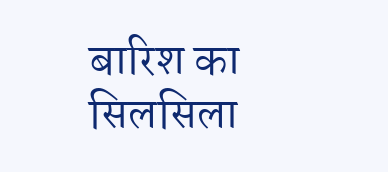बारिश का सिलसिला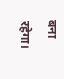बना रहेगा।